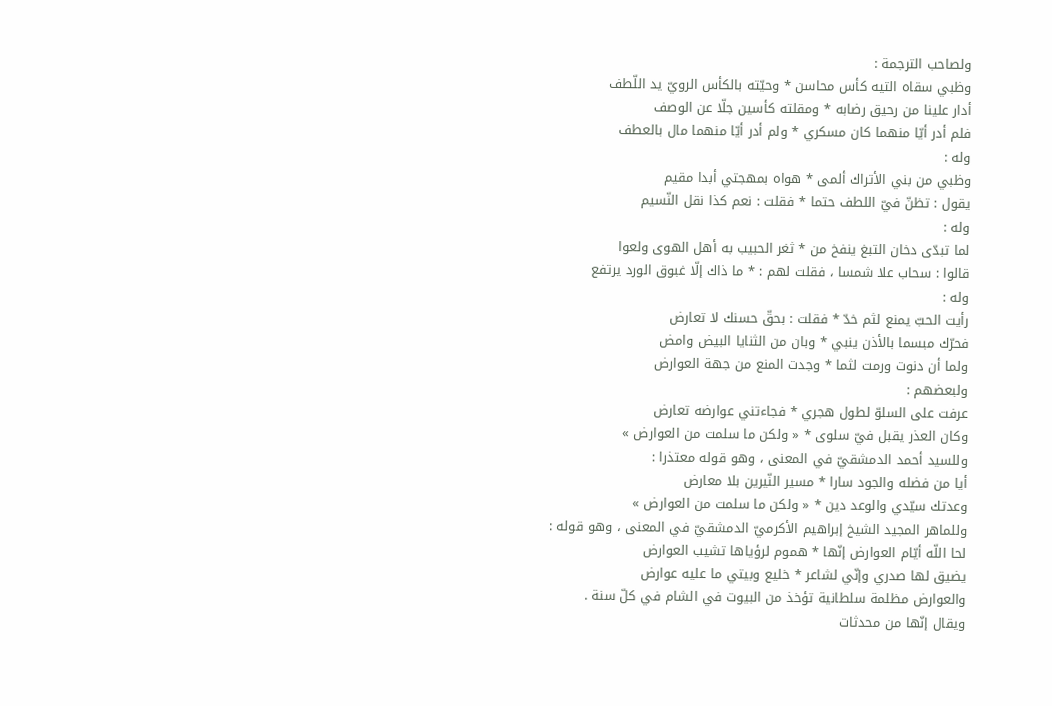ولصاحب الترجمة :
وظبي سقاه التيه كأس محاسن * وحيّته بالكأس الرويّ يد اللّطف
أدار علينا من رحيق رضابه * ومقلته كأسين جلّا عن الوصف
فلم أدر أيّا منهما كان مسكري * ولم أدر أيّا منهما مال بالعطف
وله :
وظبي من بني الأتراك ألمى * هواه بمهجتي أبدا مقيم
يقول : تظنّ فيّ اللطف حتما * فقلت : نعم كذا نقل النّسيم
وله :
لما تبدّى دخان التبغ ينفخ من * ثغر الحبيب به أهل الهوى ولعوا
قالوا : سحاب علا شمسا ، فقلت لهم : * ما ذاك إلّا غبوق الورد يرتفع
وله :
رأيت الحبّ يمنع لثم خدّ * فقلت : بحقّ حسنك لا تعارض
فحرّك مبسما بالأذن ينبي * وبان من الثنايا البيض وامض
ولما أن دنوت ورمت لثما * وجدت المنع من جهة العوارض
ولبعضهم :
عرفت على السلوّ لطول هجري * فجاءتني عوارضه تعارض
وكان العذر يقبل فيّ سلوى * « ولكن ما سلمت من العوارض »
وللسيد أحمد الدمشقيّ في المعنى ، وهو قوله معتذرا :
أيا من فضله والجود سارا * مسير النّيرين بلا معارض
وعدتك سيّدي والوعد دين * « ولكن ما سلمت من العوارض »
وللماهر المجيد الشيخ إبراهيم الأكرميّ الدمشقيّ في المعنى ، وهو قوله :
لحا اللّه أيّام العوارض إنّها * هموم لرؤياها تشيب العوارض
يضيق لها صدري وإنّي لشاعر * خليع وبيتي ما عليه عوارض
والعوارض مظلمة سلطانية تؤخذ من البيوت في الشام في كلّ سنة . ويقال إنّها من محدثات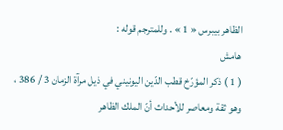الظاهر بيبرس « 1 » . وللمترجم قوله :
هامش
( 1 ) ذكر المؤرّخ قطب الدّين اليونيني في ذيل مرآة الزمان 3 / 386 ، وهو ثقة ومعاصر للأحداث أنّ الملك الظاهر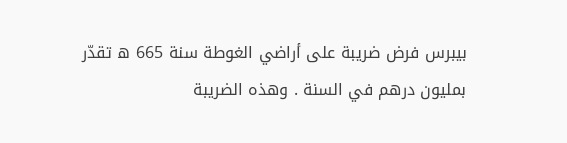بيبرس فرض ضريبة على أراضي الغوطة سنة 665 ه تقدّر بمليون درهم في السنة . وهذه الضريبة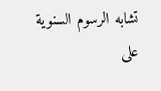تشابه الرسوم السنوية على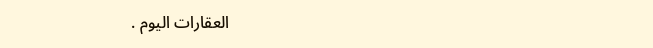العقارات اليوم .